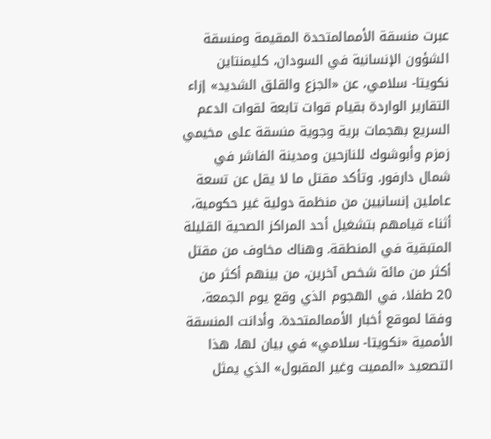عبرت منسقة الأممالمتحدة المقيمة ومنسقة الشؤون الإنسانية في السودان، كليمنتاين نكويتا- سلامي، عن «الجزع والقلق الشديد» إزاء التقارير الواردة بقيام قوات تابعة لقوات الدعم السريع بهجمات برية وجوية منسقة على مخيمي زمزم وأبوشوك للنازحين ومدينة الفاشر في شمال دارفور. وتأكد مقتل ما لا يقل عن تسعة عاملين إنسانيين من منظمة دولية غير حكومية، أثناء قيامهم بتشغيل أحد المراكز الصحية القليلة المتبقية في المنطقة. وهناك مخاوف من مقتل أكثر من مائة شخص آخرين، من بينهم أكثر من 20 طفلا، في الهجوم الذي وقع يوم الجمعة، وفقا لموقع أخبار الأممالمتحدة. وأدانت المنسقة الأممية «نكويتا- سلامي» في بيان لها، هذا التصعيد «المميت وغير المقبول» الذي يمثل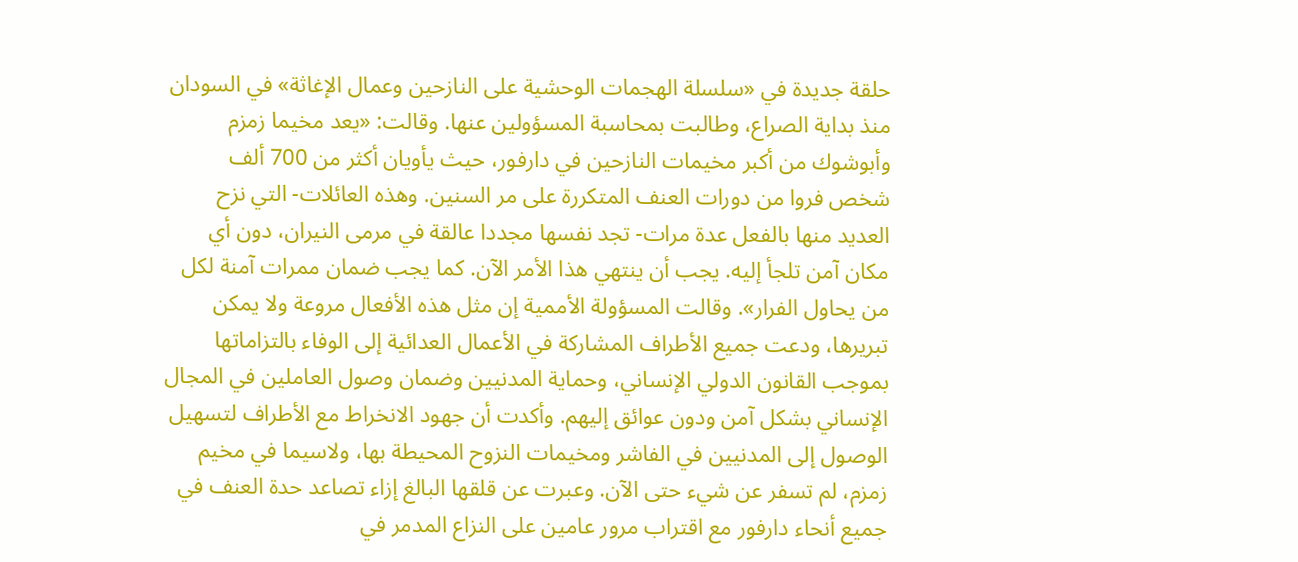حلقة جديدة في «سلسلة الهجمات الوحشية على النازحين وعمال الإغاثة» في السودان منذ بداية الصراع، وطالبت بمحاسبة المسؤولين عنها. وقالت: «يعد مخيما زمزم وأبوشوك من أكبر مخيمات النازحين في دارفور، حيث يأويان أكثر من 700 ألف شخص فروا من دورات العنف المتكررة على مر السنين. وهذه العائلات- التي نزح العديد منها بالفعل عدة مرات- تجد نفسها مجددا عالقة في مرمى النيران، دون أي مكان آمن تلجأ إليه. يجب أن ينتهي هذا الأمر الآن. كما يجب ضمان ممرات آمنة لكل من يحاول الفرار». وقالت المسؤولة الأممية إن مثل هذه الأفعال مروعة ولا يمكن تبريرها، ودعت جميع الأطراف المشاركة في الأعمال العدائية إلى الوفاء بالتزاماتها بموجب القانون الدولي الإنساني، وحماية المدنيين وضمان وصول العاملين في المجال الإنساني بشكل آمن ودون عوائق إليهم. وأكدت أن جهود الانخراط مع الأطراف لتسهيل الوصول إلى المدنيين في الفاشر ومخيمات النزوح المحيطة بها، ولاسيما في مخيم زمزم، لم تسفر عن شيء حتى الآن. وعبرت عن قلقها البالغ إزاء تصاعد حدة العنف في جميع أنحاء دارفور مع اقتراب مرور عامين على النزاع المدمر في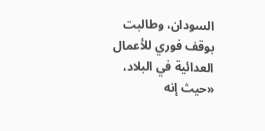السودان، وطالبت بوقف فوري للأعمال العدائية في البلاد، «حيث إنه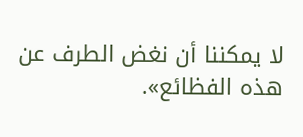لا يمكننا أن نغض الطرف عن هذه الفظائع».